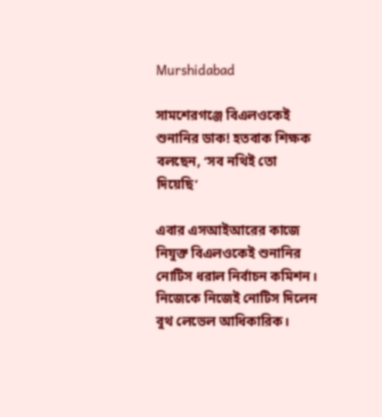Murshidabad

সামশেরগঞ্জে বিএলওকেই শুনানির ডাক! হতবাক শিক্ষক বলছেন, ‘সব নথিই তো দিয়েছি’

এবার এসআইআরের কাজে নিযুক্ত বিএলওকেই শুনানির নোটিস ধরাল নির্বাচন কমিশন। নিজেকে নিজেই নোটিস দিলেন বুথ লেভেল আধিকারিক।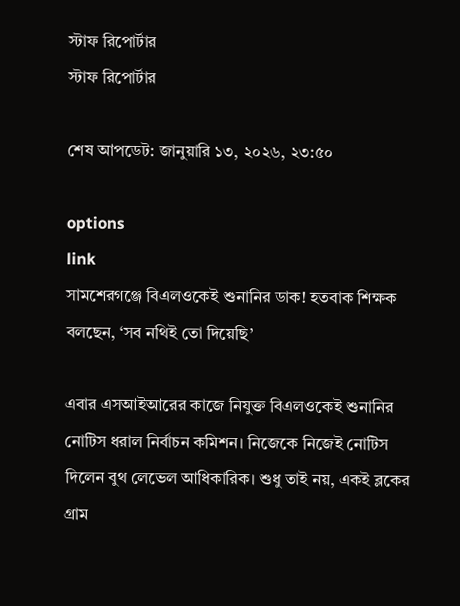স্টাফ রিপোর্টার
স্টাফ রিপোর্টার

শেষ আপডেট: জানুয়ারি ১৩, ২০২৬, ২৩:৫০

options
link
সামশেরগঞ্জে বিএলওকেই শুনানির ডাক! হতবাক শিক্ষক বলছেন, ‘সব নথিই তো দিয়েছি’

এবার এসআইআরের কাজে নিযুক্ত বিএলওকেই শুনানির নোটিস ধরাল নির্বাচন কমিশন। নিজেকে নিজেই নোটিস দিলেন বুথ লেভেল আধিকারিক। শুধু তাই নয়, একই ব্লকের গ্রাম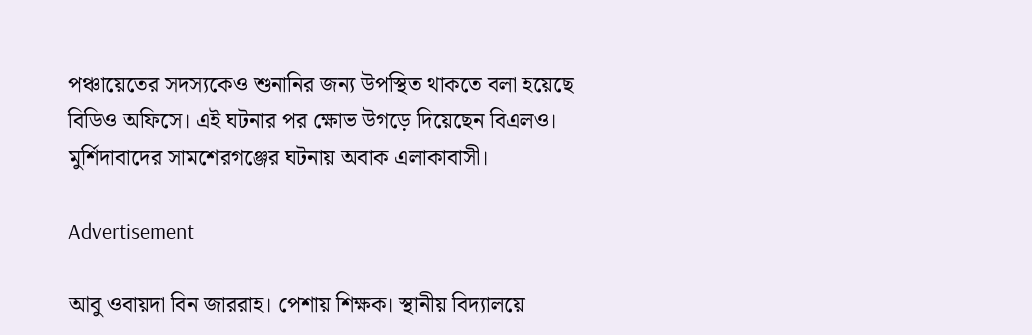পঞ্চায়েতের সদস্যকেও শুনানির জন্য উপস্থিত থাকতে বলা হয়েছে বিডিও অফিসে। এই ঘটনার পর ক্ষোভ উগড়ে দিয়েছেন বিএলও। মুর্শিদাবাদের সামশেরগঞ্জের ঘটনায় অবাক এলাকাবাসী।

Advertisement

আবু ওবায়দা বিন জাররাহ। পেশায় শিক্ষক। স্থানীয় বিদ্যালয়ে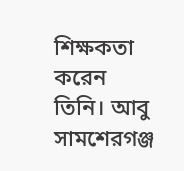শিক্ষকতা করেন তিনি। আবু সামশেরগঞ্জ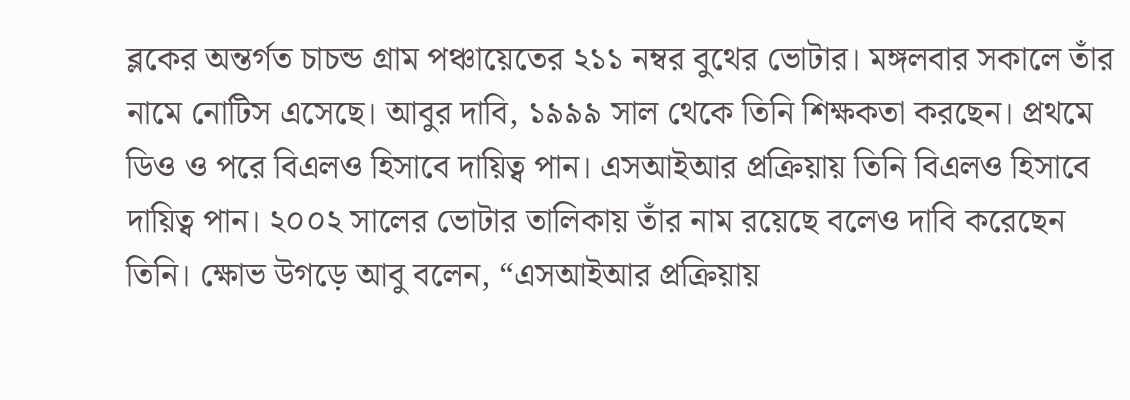ব্লকের অন্তর্গত চাচন্ড গ্রাম পঞ্চায়েতের ২১১ নম্বর বুথের ভোটার। মঙ্গলবার সকালে তাঁর নামে নোটিস এসেছে। আবুর দাবি, ১৯৯৯ সাল থেকে তিনি শিক্ষকতা করছেন। প্রথমে ডিও ও পরে বিএলও হিসাবে দায়িত্ব পান। এসআইআর প্রক্রিয়ায় তিনি বিএলও হিসাবে দায়িত্ব পান। ২০০২ সালের ভোটার তালিকায় তাঁর নাম রয়েছে বলেও দাবি করেছেন তিনি। ক্ষোভ উগড়ে আবু বলেন, “এসআইআর প্রক্রিয়ায়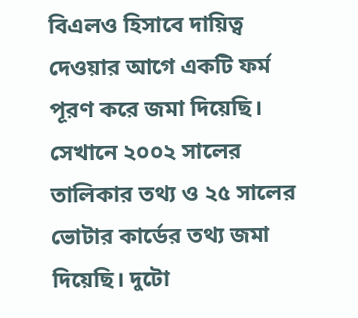বিএলও হিসাবে দায়িত্ব দেওয়ার আগে একটি ফর্ম পূরণ করে জমা দিয়েছি। সেখানে ২০০২ সালের তালিকার তথ্য ও ২৫ সালের ভোটার কার্ডের তথ্য জমা দিয়েছি। দুটো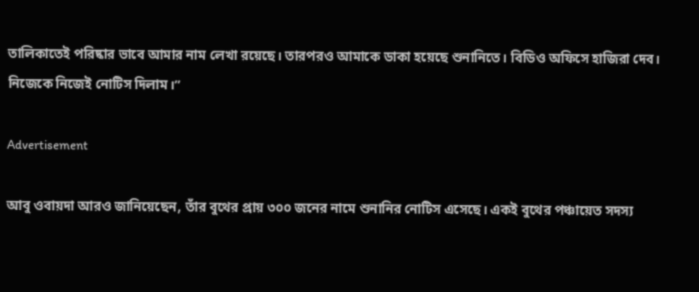তালিকাতেই পরিষ্কার ভাবে আমার নাম লেখা রয়েছে। তারপরও আমাকে ডাকা হয়েছে শুনানিতে। বিডিও অফিসে হাজিরা দেব। নিজেকে নিজেই নোটিস দিলাম।”

Advertisement

আবু ওবায়দা আরও জানিয়েছেন, তাঁর বুথের প্রায় ৩০০ জনের নামে শুনানির নোটিস এসেছে। একই বুথের পঞ্চায়েত সদস্য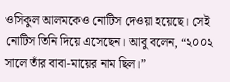ওসিকুল আলমকেও নোটিস দেওয়া হয়েছে। সেই নোটিস তিনি দিয়ে এসেছেন। আবু বলেন, “২০০২ সালে তাঁর বাবা-মায়ের নাম ছিল।”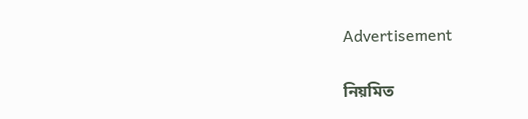Advertisement

নিয়মিত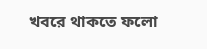খবরে থাকতে ফলো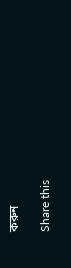করুন

Share this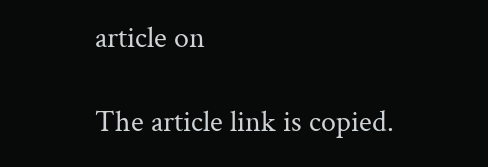article on

The article link is copied.